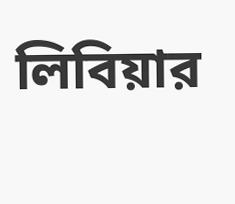লিবিয়ার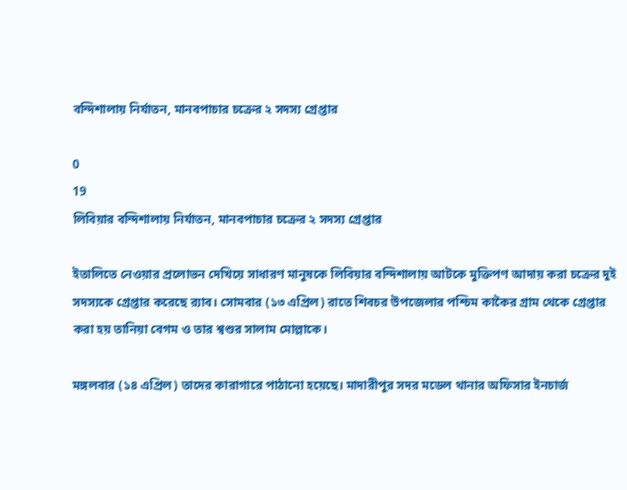বন্দিশালায় নির্যাতন, মানবপাচার চক্রের ২ সদস্য গ্রেপ্তার

0
19
লিবিয়ার বন্দিশালায় নির্যাতন, মানবপাচার চক্রের ২ সদস্য গ্রেপ্তার

ইতালিতে নেওয়ার প্রলোভন দেখিয়ে সাধারণ মানুষকে লিবিয়ার বন্দিশালায় আটকে মুক্তিপণ আদায় করা চক্রের দুই সদস্যকে গ্রেপ্তার করেছে র‌্যাব। সোমবার (১৩ এপ্রিল) রাতে ‍শিবচর উপজেলার পশ্চিম কাকৈর গ্রাম থেকে গ্রেপ্তার করা হয় তানিয়া বেগম ও তার শ্বশুর সালাম মোল্লাকে।

মঙ্গলবার (১৪ এপ্রিল) তাদের কারাগারে পাঠানো হয়েছে। মাদারীপুর সদর মডেল থানার অফিসার ইনচার্জ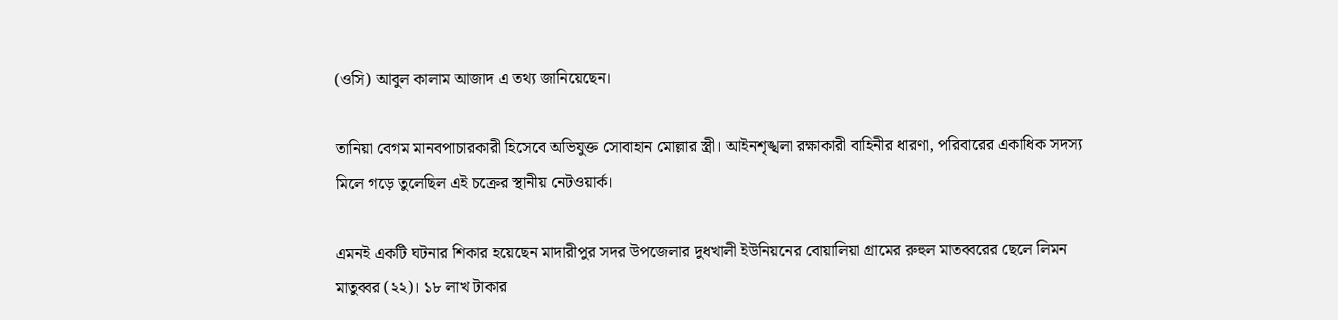(ওসি) আবুল কালাম আজাদ এ তথ্য জানিয়েছেন।

তানিয়া বেগম মানবপাচারকারী হিসেবে অভিযুক্ত সোবাহান মোল্লার স্ত্রী। আইনশৃঙ্খলা রক্ষাকারী বাহিনীর ধারণা, পরিবারের একাধিক সদস্য মিলে গড়ে তুলেছিল এই চক্রের স্থানীয় নেটওয়ার্ক।

এমনই একটি ঘটনার শিকার হয়েছেন মাদারীপুর সদর উপজেলার দুধখালী ইউনিয়নের বোয়ালিয়া গ্রামের রুহুল মাতব্বরের ছেলে লিমন মাতুব্বর (২২)। ১৮ লাখ টাকার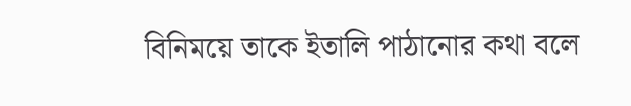বিনিময়ে তাকে ইতালি পাঠানোর কথা বলে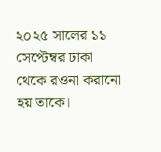২০২৫ সালের ১১ সেপ্টেম্বর ঢাকা থেকে রওনা করানো হয় তাকে।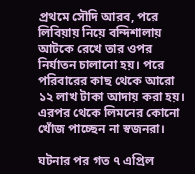প্রথমে সৌদি আরব, পরে লিবিয়ায় নিয়ে বন্দিশালায় আটকে রেখে তার ওপর নির্যাতন চালানো হয়। পরে পরিবারের কাছ থেকে আরো ১২ লাখ টাকা আদায় করা হয়। এরপর থেকে লিমনের কোনো খোঁজ পাচ্ছেন না স্বজনরা।

ঘটনার পর গত ৭ এপ্রিল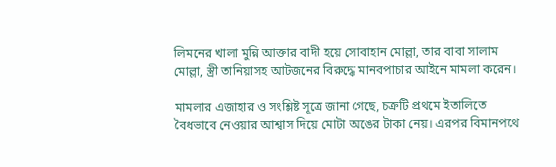লিমনের খালা মুন্নি আক্তার বাদী হয়ে সোবাহান মোল্লা, তার বাবা সালাম মোল্লা, স্ত্রী তানিয়াসহ আটজনের বিরুদ্ধে মানবপাচার আইনে মামলা করেন।

মামলার এজাহার ও সংশ্লিষ্ট সূত্রে জানা গেছে, চক্রটি প্রথমে ইতালিতে বৈধভাবে নেওয়ার আশ্বাস দিয়ে মোটা অঙের টাকা নেয়। এরপর বিমানপথে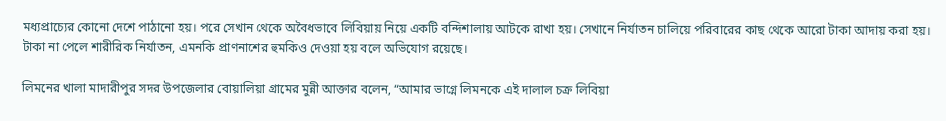মধ্যপ্রাচ্যের কোনো দেশে পাঠানো হয়। পরে সেখান থেকে অবৈধভাবে লিবিয়ায় নিয়ে একটি বন্দিশালায় আটকে রাখা হয়। সেখানে নির্যাতন চালিয়ে পরিবারের কাছ থেকে আরো টাকা আদায় করা হয়। টাকা না পেলে শারীরিক নির্যাতন, এমনকি প্রাণনাশের হুমকিও দেওয়া হয় বলে অভিযোগ রয়েছে।

লিমনের খালা মাদারীপুর সদর উপজেলার বোয়ালিয়া গ্রামের মুন্নী আক্তার বলেন, “আমার ভাগ্নে লিমনকে এই দালাল চক্র লিবিয়া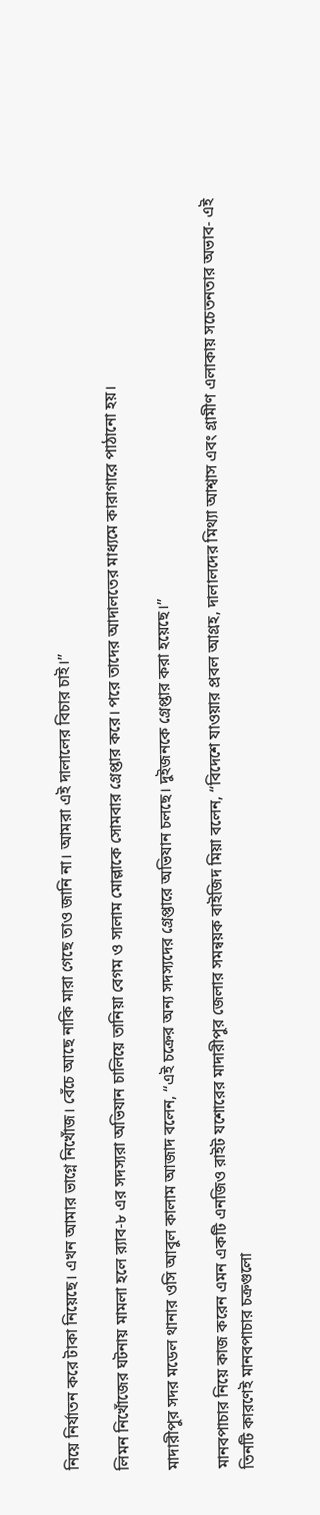নিয়ে নির্যাতন করে টাকা নিয়েছে। এখন আমার ভাগ্নে নিখোঁজ। বেঁচে আছে নাকি মারা গেছে তাও জানি না। আমরা এই দালালের বিচার চাই।”

লিমন নিখোঁজের ঘটনায় মামলা হলে র‌্যাব-৮ এর সদস্যরা অভিযান চালিয়ে তানিয়া বেগম ও সালাম মোল্লাকে সোমবার গ্রেপ্তার করে। পরে তাদের আদালতের মাধ্যমে কারাগারে পাঠানো হয়।

মাদারীপুর সদর মডেল থানার ওসি আবুল কালাম আজাদ বলেন, “এই চক্রের অন্য সদস্যদের গ্রেপ্তারে অভিযান চলছে। দুইজনকে গ্রেপ্তার করা হয়েছে।”

মানবপাচার নিয়ে কাজ করেন এমন একটি এনজিও রাইট যশোরের মাদারীপুর জেলার সমন্বয়ক বাইজিদ মিয়া বলেন, “বিদেশে যাওয়ার প্রবল আগ্রহ, দালালদের মিথ্যা আশ্বাস এবং গ্রামীণ এলাকায় সচেতনতার অভাব- এই তিনটি কারণেই মানবপাচার চক্রগুলো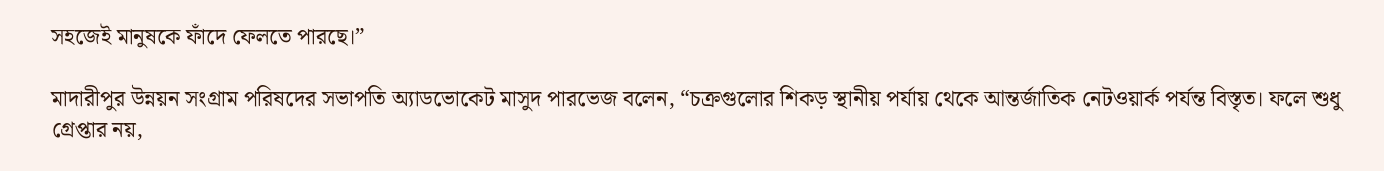সহজেই মানুষকে ফাঁদে ফেলতে পারছে।”

মাদারীপুর উন্নয়ন সংগ্রাম পরিষদের সভাপতি অ্যাডভোকেট মাসুদ পারভেজ বলেন, “চক্রগুলোর শিকড় স্থানীয় পর্যায় থেকে আন্তর্জাতিক নেটওয়ার্ক পর্যন্ত বিস্তৃত। ফলে শুধু গ্রেপ্তার নয়,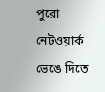পুরো নেটওয়ার্ক ভেঙে দিতে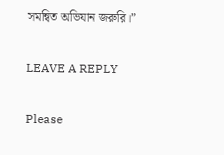সমন্বিত অভিযান জরুরি।”

LEAVE A REPLY

Please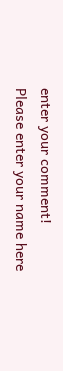enter your comment!
Please enter your name here